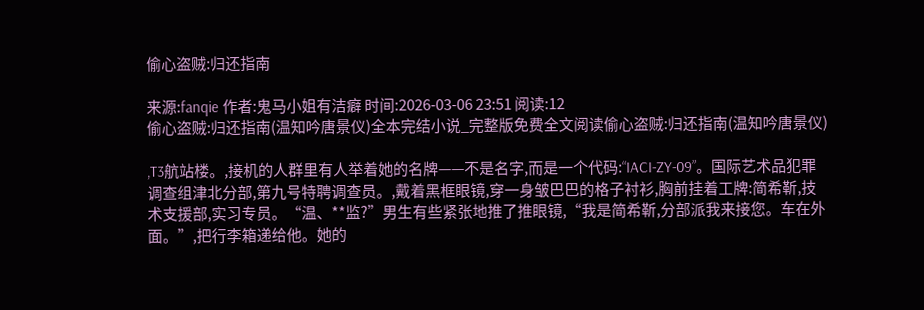偷心盗贼:归还指南

来源:fanqie 作者:鬼马小姐有洁癖 时间:2026-03-06 23:51 阅读:12
偷心盗贼:归还指南(温知吟唐景仪)全本完结小说_完整版免费全文阅读偷心盗贼:归还指南(温知吟唐景仪)

,T3航站楼。,接机的人群里有人举着她的名牌——不是名字,而是一个代码:“IACI-ZY-09”。国际艺术品犯罪调查组津北分部,第九号特聘调查员。,戴着黑框眼镜,穿一身皱巴巴的格子衬衫,胸前挂着工牌:简希靳,技术支援部,实习专员。“温、**监?”男生有些紧张地推了推眼镜,“我是简希靳,分部派我来接您。车在外面。”,把行李箱递给他。她的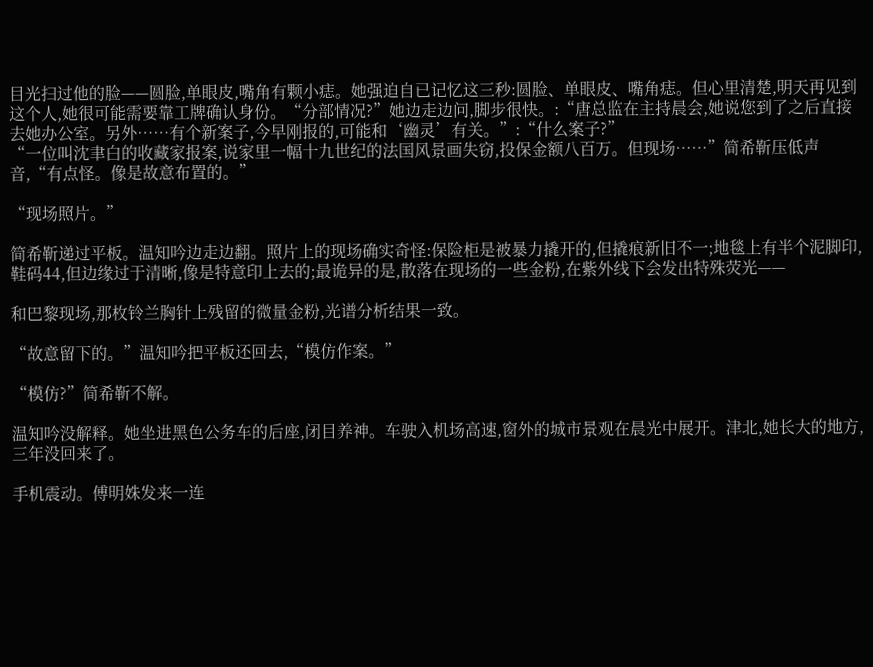目光扫过他的脸——圆脸,单眼皮,嘴角有颗小痣。她强迫自已记忆这三秒:圆脸、单眼皮、嘴角痣。但心里清楚,明天再见到这个人,她很可能需要靠工牌确认身份。“分部情况?”她边走边问,脚步很快。:“唐总监在主持晨会,她说您到了之后直接去她办公室。另外……有个新案子,今早刚报的,可能和‘幽灵’有关。”:“什么案子?”
“一位叫沈聿白的收藏家报案,说家里一幅十九世纪的法国风景画失窃,投保金额八百万。但现场……”简希靳压低声音,“有点怪。像是故意布置的。”

“现场照片。”

简希靳递过平板。温知吟边走边翻。照片上的现场确实奇怪:保险柜是被暴力撬开的,但撬痕新旧不一;地毯上有半个泥脚印,鞋码44,但边缘过于清晰,像是特意印上去的;最诡异的是,散落在现场的一些金粉,在紫外线下会发出特殊荧光——

和巴黎现场,那枚铃兰胸针上残留的微量金粉,光谱分析结果一致。

“故意留下的。”温知吟把平板还回去,“模仿作案。”

“模仿?”简希靳不解。

温知吟没解释。她坐进黑色公务车的后座,闭目养神。车驶入机场高速,窗外的城市景观在晨光中展开。津北,她长大的地方,三年没回来了。

手机震动。傅明姝发来一连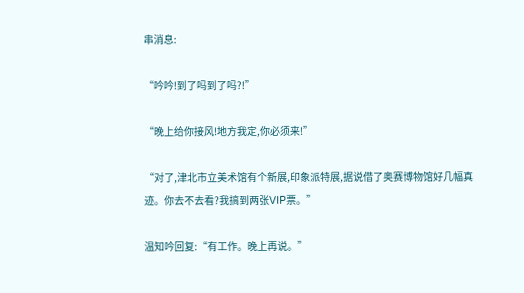串消息:

“吟吟!到了吗到了吗?!”

“晚上给你接风!地方我定,你必须来!”

“对了,津北市立美术馆有个新展,印象派特展,据说借了奥赛博物馆好几幅真迹。你去不去看?我搞到两张VIP票。”

温知吟回复:“有工作。晚上再说。”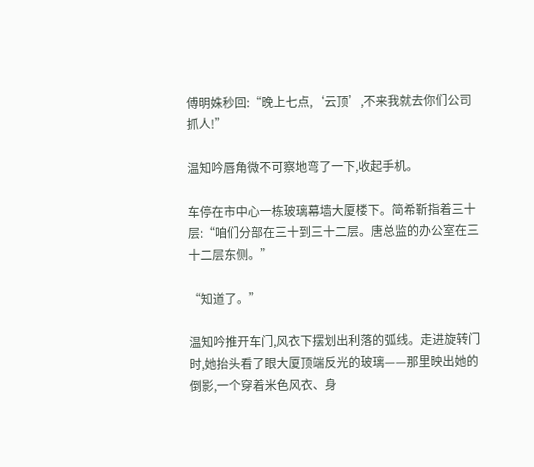傅明姝秒回:“晚上七点,‘云顶’,不来我就去你们公司抓人!”

温知吟唇角微不可察地弯了一下,收起手机。

车停在市中心一栋玻璃幕墙大厦楼下。简希靳指着三十层:“咱们分部在三十到三十二层。唐总监的办公室在三十二层东侧。”

“知道了。”

温知吟推开车门,风衣下摆划出利落的弧线。走进旋转门时,她抬头看了眼大厦顶端反光的玻璃——那里映出她的倒影,一个穿着米色风衣、身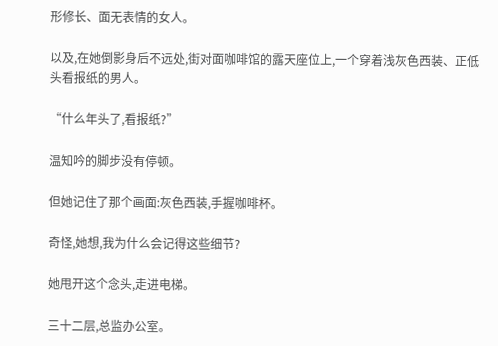形修长、面无表情的女人。

以及,在她倒影身后不远处,街对面咖啡馆的露天座位上,一个穿着浅灰色西装、正低头看报纸的男人。

“什么年头了,看报纸?”

温知吟的脚步没有停顿。

但她记住了那个画面:灰色西装,手握咖啡杯。

奇怪,她想,我为什么会记得这些细节?

她甩开这个念头,走进电梯。

三十二层,总监办公室。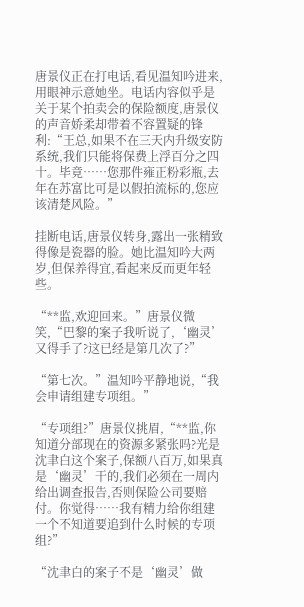唐景仪正在打电话,看见温知吟进来,用眼神示意她坐。电话内容似乎是关于某个拍卖会的保险额度,唐景仪的声音娇柔却带着不容置疑的锋利:“王总,如果不在三天内升级安防系统,我们只能将保费上浮百分之四十。毕竟……您那件雍正粉彩瓶,去年在苏富比可是以假拍流标的,您应该清楚风险。”

挂断电话,唐景仪转身,露出一张精致得像是瓷器的脸。她比温知吟大两岁,但保养得宜,看起来反而更年轻些。

“**监,欢迎回来。”唐景仪微笑,“巴黎的案子我听说了,‘幽灵’又得手了?这已经是第几次了?”

“第七次。”温知吟平静地说,“我会申请组建专项组。”

“专项组?”唐景仪挑眉,“**监,你知道分部现在的资源多紧张吗?光是沈聿白这个案子,保额八百万,如果真是‘幽灵’干的,我们必须在一周内给出调查报告,否则保险公司要赔付。你觉得……我有精力给你组建一个不知道要追到什么时候的专项组?”

“沈聿白的案子不是‘幽灵’做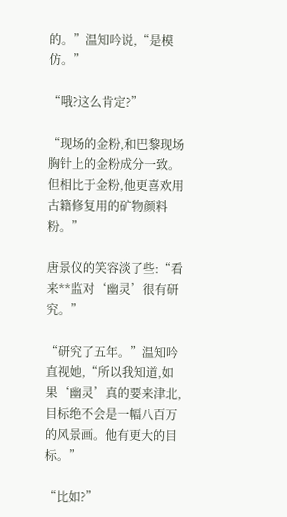的。”温知吟说,“是模仿。”

“哦?这么肯定?”

“现场的金粉,和巴黎现场胸针上的金粉成分一致。但相比于金粉,他更喜欢用古籍修复用的矿物颜料粉。”

唐景仪的笑容淡了些:“看来**监对‘幽灵’很有研究。”

“研究了五年。”温知吟直视她,“所以我知道,如果‘幽灵’真的要来津北,目标绝不会是一幅八百万的风景画。他有更大的目标。”

“比如?”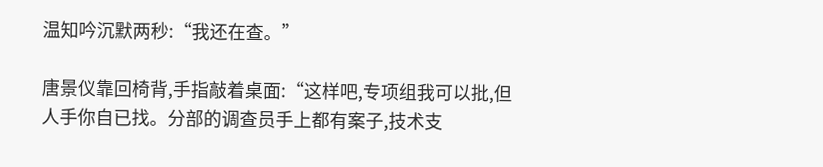温知吟沉默两秒:“我还在查。”

唐景仪靠回椅背,手指敲着桌面:“这样吧,专项组我可以批,但人手你自已找。分部的调查员手上都有案子,技术支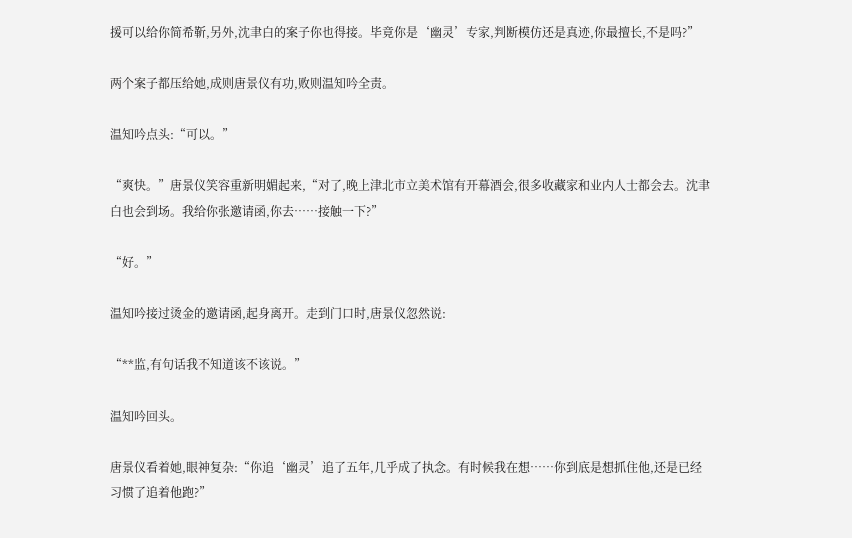援可以给你简希靳,另外,沈聿白的案子你也得接。毕竟你是‘幽灵’专家,判断模仿还是真迹,你最擅长,不是吗?”

两个案子都压给她,成则唐景仪有功,败则温知吟全责。

温知吟点头:“可以。”

“爽快。”唐景仪笑容重新明媚起来,“对了,晚上津北市立美术馆有开幕酒会,很多收藏家和业内人士都会去。沈聿白也会到场。我给你张邀请函,你去……接触一下?”

“好。”

温知吟接过烫金的邀请函,起身离开。走到门口时,唐景仪忽然说:

“**监,有句话我不知道该不该说。”

温知吟回头。

唐景仪看着她,眼神复杂:“你追‘幽灵’追了五年,几乎成了执念。有时候我在想……你到底是想抓住他,还是已经习惯了追着他跑?”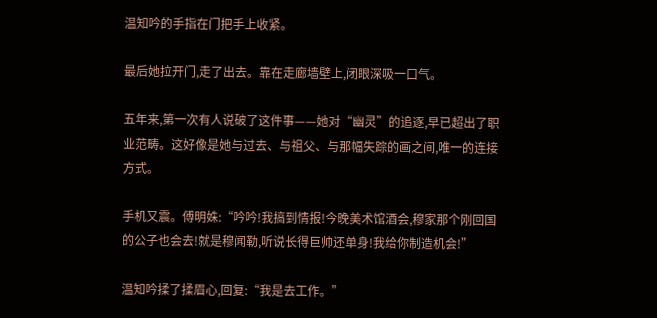温知吟的手指在门把手上收紧。

最后她拉开门,走了出去。靠在走廊墙壁上,闭眼深吸一口气。

五年来,第一次有人说破了这件事——她对“幽灵”的追逐,早已超出了职业范畴。这好像是她与过去、与祖父、与那幅失踪的画之间,唯一的连接方式。

手机又震。傅明姝:“吟吟!我搞到情报!今晚美术馆酒会,穆家那个刚回国的公子也会去!就是穆闻勒,听说长得巨帅还单身!我给你制造机会!”

温知吟揉了揉眉心,回复:“我是去工作。”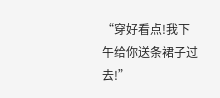“穿好看点!我下午给你送条裙子过去!”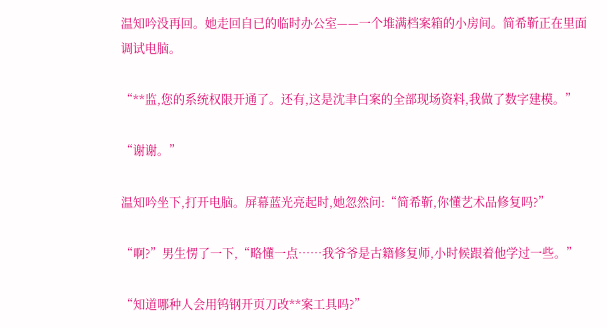温知吟没再回。她走回自已的临时办公室——一个堆满档案箱的小房间。简希靳正在里面调试电脑。

“**监,您的系统权限开通了。还有,这是沈聿白案的全部现场资料,我做了数字建模。”

“谢谢。”

温知吟坐下,打开电脑。屏幕蓝光亮起时,她忽然问:“简希靳,你懂艺术品修复吗?”

“啊?”男生愣了一下,“略懂一点……我爷爷是古籍修复师,小时候跟着他学过一些。”

“知道哪种人会用钨钢开页刀改**案工具吗?”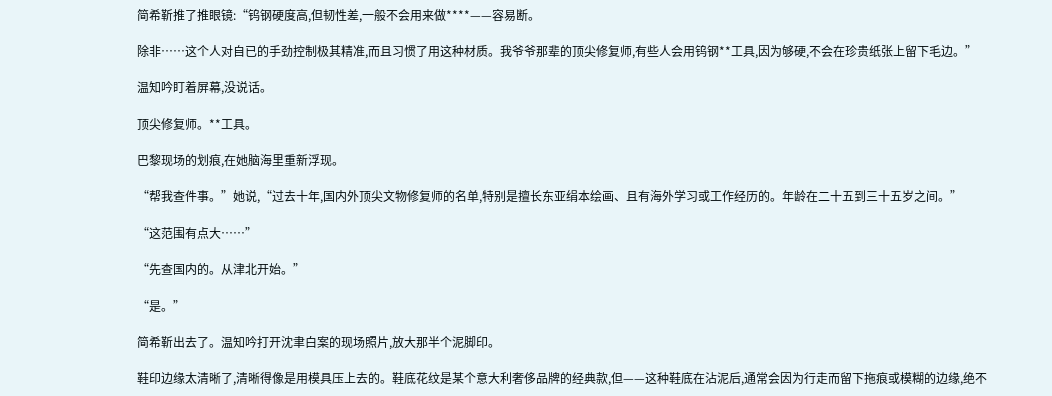简希靳推了推眼镜:“钨钢硬度高,但韧性差,一般不会用来做****——容易断。

除非……这个人对自已的手劲控制极其精准,而且习惯了用这种材质。我爷爷那辈的顶尖修复师,有些人会用钨钢**工具,因为够硬,不会在珍贵纸张上留下毛边。”

温知吟盯着屏幕,没说话。

顶尖修复师。**工具。

巴黎现场的划痕,在她脑海里重新浮现。

“帮我查件事。”她说,“过去十年,国内外顶尖文物修复师的名单,特别是擅长东亚绢本绘画、且有海外学习或工作经历的。年龄在二十五到三十五岁之间。”

“这范围有点大……”

“先查国内的。从津北开始。”

“是。”

简希靳出去了。温知吟打开沈聿白案的现场照片,放大那半个泥脚印。

鞋印边缘太清晰了,清晰得像是用模具压上去的。鞋底花纹是某个意大利奢侈品牌的经典款,但——这种鞋底在沾泥后,通常会因为行走而留下拖痕或模糊的边缘,绝不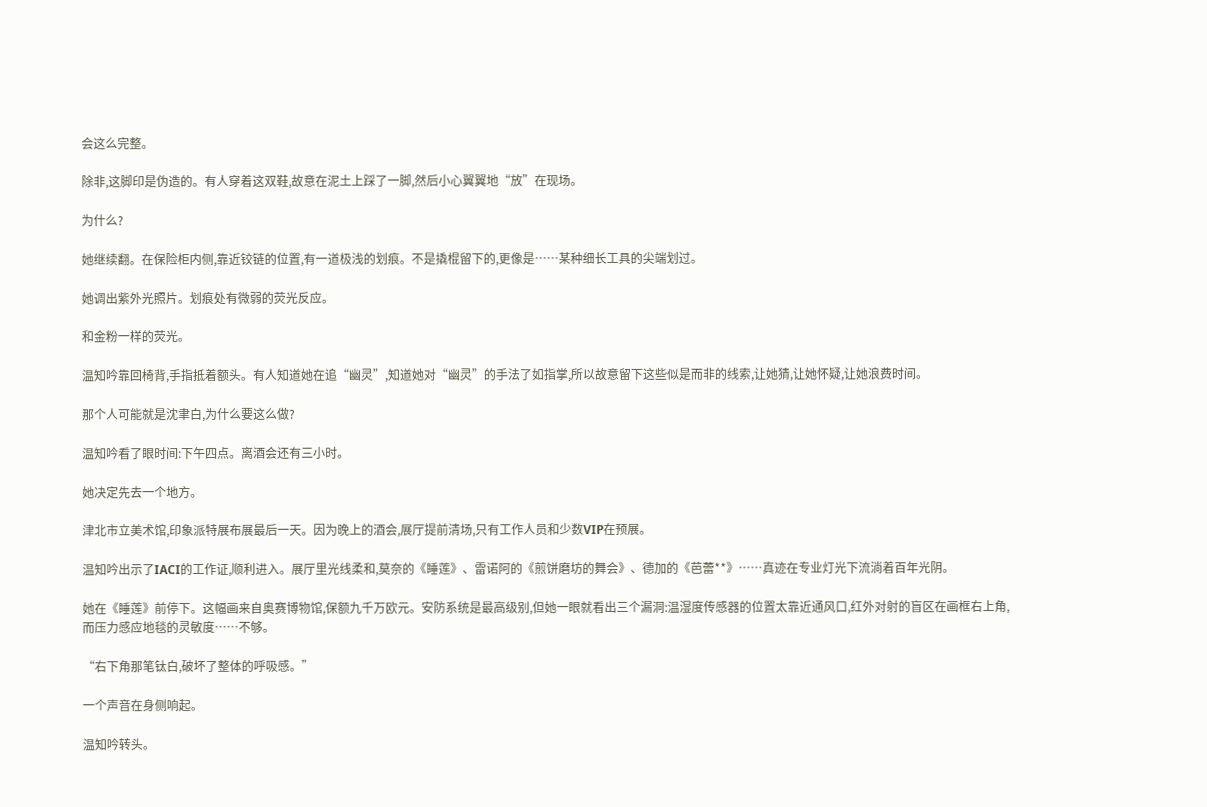会这么完整。

除非,这脚印是伪造的。有人穿着这双鞋,故意在泥土上踩了一脚,然后小心翼翼地“放”在现场。

为什么?

她继续翻。在保险柜内侧,靠近铰链的位置,有一道极浅的划痕。不是撬棍留下的,更像是……某种细长工具的尖端划过。

她调出紫外光照片。划痕处有微弱的荧光反应。

和金粉一样的荧光。

温知吟靠回椅背,手指抵着额头。有人知道她在追“幽灵”,知道她对“幽灵”的手法了如指掌,所以故意留下这些似是而非的线索,让她猜,让她怀疑,让她浪费时间。

那个人可能就是沈聿白,为什么要这么做?

温知吟看了眼时间:下午四点。离酒会还有三小时。

她决定先去一个地方。

津北市立美术馆,印象派特展布展最后一天。因为晚上的酒会,展厅提前清场,只有工作人员和少数VIP在预展。

温知吟出示了IACI的工作证,顺利进入。展厅里光线柔和,莫奈的《睡莲》、雷诺阿的《煎饼磨坊的舞会》、德加的《芭蕾**》……真迹在专业灯光下流淌着百年光阴。

她在《睡莲》前停下。这幅画来自奥赛博物馆,保额九千万欧元。安防系统是最高级别,但她一眼就看出三个漏洞:温湿度传感器的位置太靠近通风口,红外对射的盲区在画框右上角,而压力感应地毯的灵敏度……不够。

“右下角那笔钛白,破坏了整体的呼吸感。”

一个声音在身侧响起。

温知吟转头。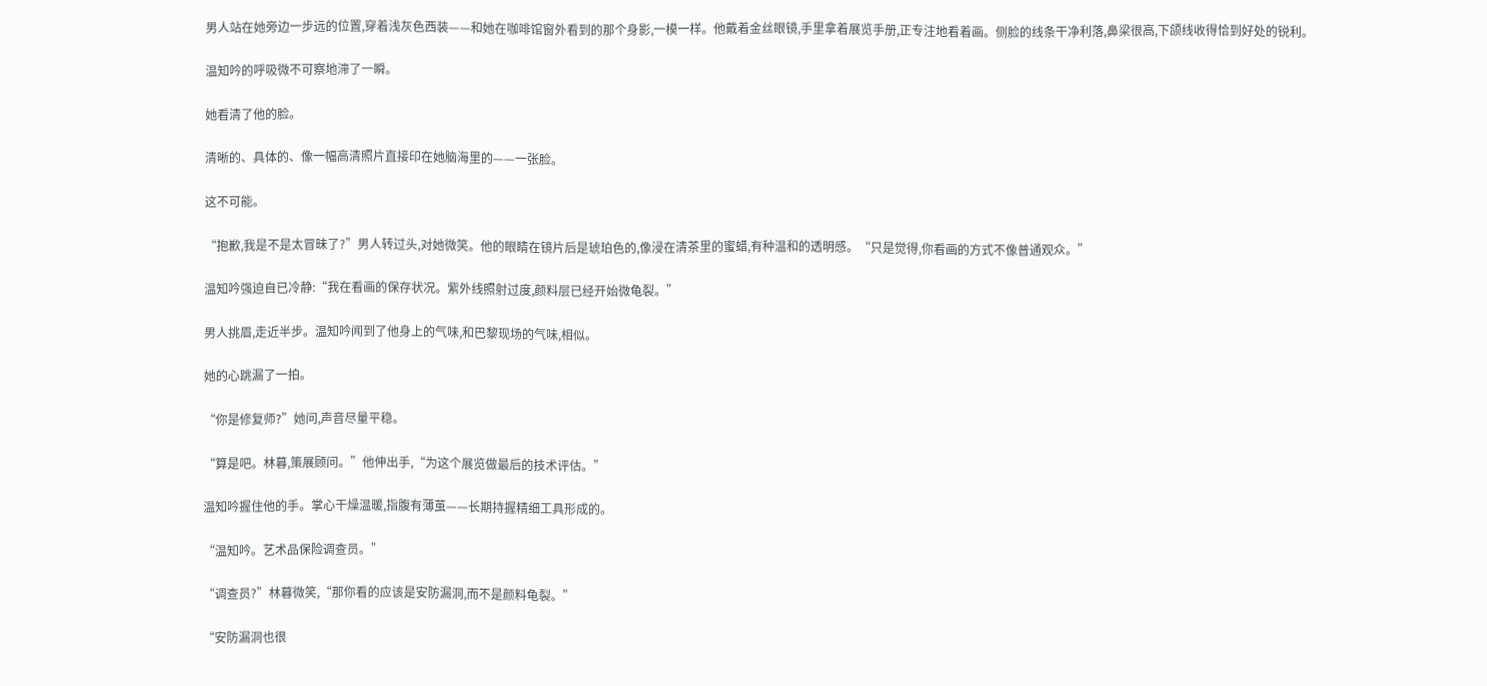男人站在她旁边一步远的位置,穿着浅灰色西装——和她在咖啡馆窗外看到的那个身影,一模一样。他戴着金丝眼镜,手里拿着展览手册,正专注地看着画。侧脸的线条干净利落,鼻梁很高,下颌线收得恰到好处的锐利。

温知吟的呼吸微不可察地滞了一瞬。

她看清了他的脸。

清晰的、具体的、像一幅高清照片直接印在她脑海里的——一张脸。

这不可能。

“抱歉,我是不是太冒昧了?”男人转过头,对她微笑。他的眼睛在镜片后是琥珀色的,像浸在清茶里的蜜蜡,有种温和的透明感。“只是觉得,你看画的方式不像普通观众。”

温知吟强迫自已冷静:“我在看画的保存状况。紫外线照射过度,颜料层已经开始微龟裂。”

男人挑眉,走近半步。温知吟闻到了他身上的气味,和巴黎现场的气味,相似。

她的心跳漏了一拍。

“你是修复师?”她问,声音尽量平稳。

“算是吧。林暮,策展顾问。”他伸出手,“为这个展览做最后的技术评估。”

温知吟握住他的手。掌心干燥温暖,指腹有薄茧——长期持握精细工具形成的。

“温知吟。艺术品保险调查员。”

“调查员?”林暮微笑,“那你看的应该是安防漏洞,而不是颜料龟裂。”

“安防漏洞也很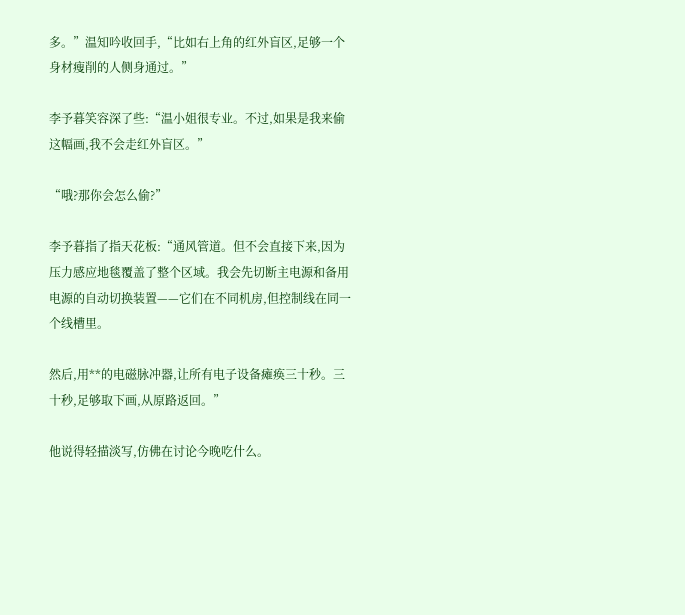多。”温知吟收回手,“比如右上角的红外盲区,足够一个身材瘦削的人侧身通过。”

李予暮笑容深了些:“温小姐很专业。不过,如果是我来偷这幅画,我不会走红外盲区。”

“哦?那你会怎么偷?”

李予暮指了指天花板:“通风管道。但不会直接下来,因为压力感应地毯覆盖了整个区域。我会先切断主电源和备用电源的自动切换装置——它们在不同机房,但控制线在同一个线槽里。

然后,用**的电磁脉冲器,让所有电子设备瘫痪三十秒。三十秒,足够取下画,从原路返回。”

他说得轻描淡写,仿佛在讨论今晚吃什么。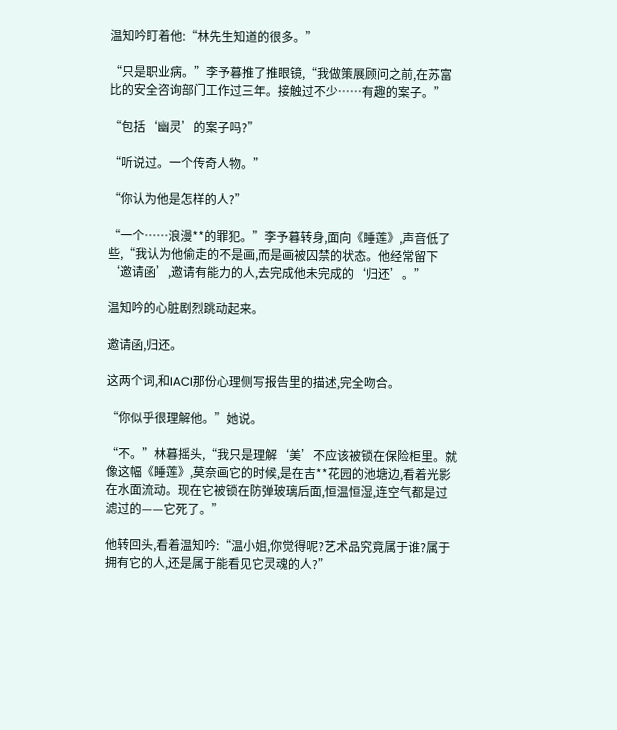温知吟盯着他:“林先生知道的很多。”

“只是职业病。”李予暮推了推眼镜,“我做策展顾问之前,在苏富比的安全咨询部门工作过三年。接触过不少……有趣的案子。”

“包括‘幽灵’的案子吗?”

“听说过。一个传奇人物。”

“你认为他是怎样的人?”

“一个……浪漫**的罪犯。”李予暮转身,面向《睡莲》,声音低了些,“我认为他偷走的不是画,而是画被囚禁的状态。他经常留下‘邀请函’,邀请有能力的人,去完成他未完成的‘归还’。”

温知吟的心脏剧烈跳动起来。

邀请函,归还。

这两个词,和IACI那份心理侧写报告里的描述,完全吻合。

“你似乎很理解他。”她说。

“不。”林暮摇头,“我只是理解‘美’不应该被锁在保险柜里。就像这幅《睡莲》,莫奈画它的时候,是在吉**花园的池塘边,看着光影在水面流动。现在它被锁在防弹玻璃后面,恒温恒湿,连空气都是过滤过的——它死了。”

他转回头,看着温知吟:“温小姐,你觉得呢?艺术品究竟属于谁?属于拥有它的人,还是属于能看见它灵魂的人?”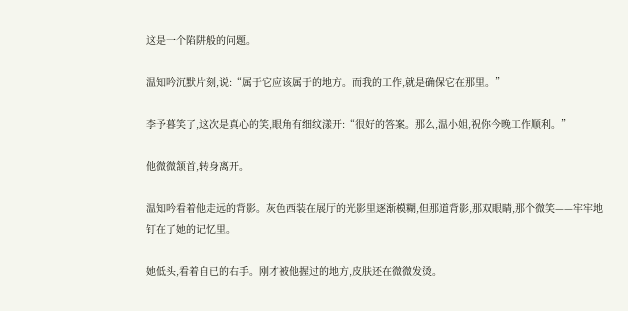这是一个陷阱般的问题。

温知吟沉默片刻,说:“属于它应该属于的地方。而我的工作,就是确保它在那里。”

李予暮笑了,这次是真心的笑,眼角有细纹漾开:“很好的答案。那么,温小姐,祝你今晚工作顺利。”

他微微颔首,转身离开。

温知吟看着他走远的背影。灰色西装在展厅的光影里逐渐模糊,但那道背影,那双眼睛,那个微笑——牢牢地钉在了她的记忆里。

她低头,看着自已的右手。刚才被他握过的地方,皮肤还在微微发烫。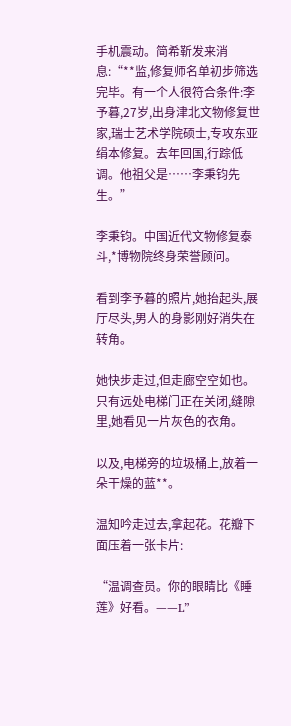手机震动。简希靳发来消息:“**监,修复师名单初步筛选完毕。有一个人很符合条件:李予暮,27岁,出身津北文物修复世家,瑞士艺术学院硕士,专攻东亚绢本修复。去年回国,行踪低调。他祖父是……李秉钧先生。”

李秉钧。中国近代文物修复泰斗,*博物院终身荣誉顾问。

看到李予暮的照片,她抬起头,展厅尽头,男人的身影刚好消失在转角。

她快步走过,但走廊空空如也。只有远处电梯门正在关闭,缝隙里,她看见一片灰色的衣角。

以及,电梯旁的垃圾桶上,放着一朵干燥的蓝**。

温知吟走过去,拿起花。花瓣下面压着一张卡片:

“温调查员。你的眼睛比《睡莲》好看。——L”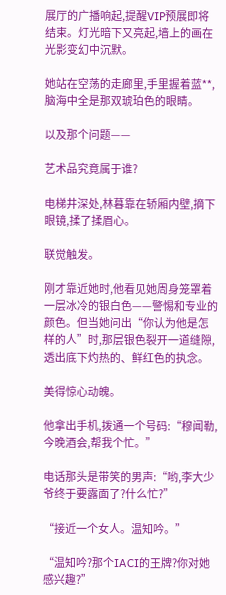展厅的广播响起,提醒VIP预展即将结束。灯光暗下又亮起,墙上的画在光影变幻中沉默。

她站在空荡的走廊里,手里握着蓝**,脑海中全是那双琥珀色的眼睛。

以及那个问题——

艺术品究竟属于谁?

电梯井深处,林暮靠在轿厢内壁,摘下眼镜,揉了揉眉心。

联觉触发。

刚才靠近她时,他看见她周身笼罩着一层冰冷的银白色——警惕和专业的颜色。但当她问出“你认为他是怎样的人”时,那层银色裂开一道缝隙,透出底下灼热的、鲜红色的执念。

美得惊心动魄。

他拿出手机,拨通一个号码:“穆闻勒,今晚酒会,帮我个忙。”

电话那头是带笑的男声:“哟,李大少爷终于要露面了?什么忙?”

“接近一个女人。温知吟。”

“温知吟?那个IACI的王牌?你对她感兴趣?”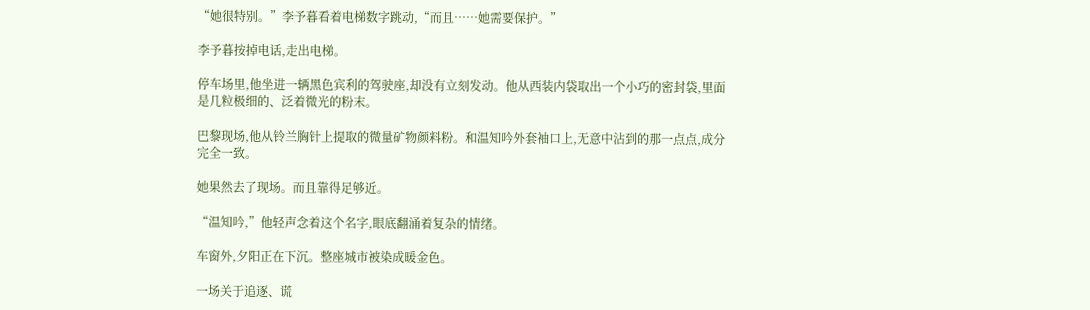“她很特别。”李予暮看着电梯数字跳动,“而且……她需要保护。”

李予暮按掉电话,走出电梯。

停车场里,他坐进一辆黑色宾利的驾驶座,却没有立刻发动。他从西装内袋取出一个小巧的密封袋,里面是几粒极细的、泛着微光的粉末。

巴黎现场,他从铃兰胸针上提取的微量矿物颜料粉。和温知吟外套袖口上,无意中沾到的那一点点,成分完全一致。

她果然去了现场。而且靠得足够近。

“温知吟,”他轻声念着这个名字,眼底翻涌着复杂的情绪。

车窗外,夕阳正在下沉。整座城市被染成暖金色。

一场关于追逐、谎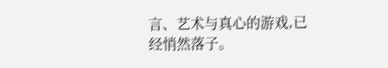言、艺术与真心的游戏,已经悄然落子。